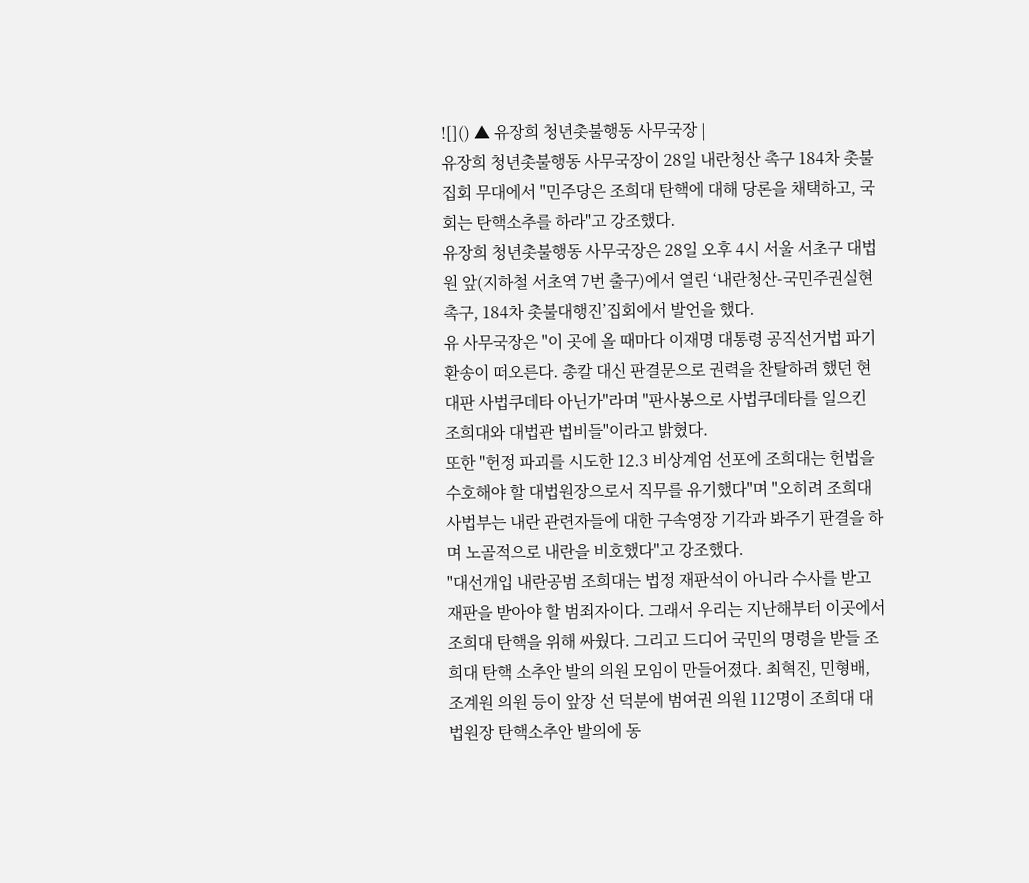![]() ▲ 유장희 청년촛불행동 사무국장 |
유장희 청년촛불행동 사무국장이 28일 내란청산 촉구 184차 촛불집회 무대에서 "민주당은 조희대 탄핵에 대해 당론을 채택하고, 국회는 탄핵소추를 하라"고 강조했다.
유장희 청년촛불행동 사무국장은 28일 오후 4시 서울 서초구 대법원 앞(지하철 서초역 7번 출구)에서 열린 ‘내란청산-국민주권실현 촉구, 184차 촛불대행진’집회에서 발언을 했다.
유 사무국장은 "이 곳에 올 때마다 이재명 대통령 공직선거법 파기환송이 떠오른다. 총칼 대신 판결문으로 권력을 찬탈하려 했던 현대판 사법쿠데타 아닌가"라며 "판사봉으로 사법쿠데타를 일으킨 조희대와 대법관 법비들"이라고 밝혔다.
또한 "헌정 파괴를 시도한 12.3 비상계엄 선포에 조희대는 헌법을 수호해야 할 대법원장으로서 직무를 유기했다"며 "오히려 조희대 사법부는 내란 관련자들에 대한 구속영장 기각과 봐주기 판결을 하며 노골적으로 내란을 비호했다"고 강조했다.
"대선개입 내란공범 조희대는 법정 재판석이 아니라 수사를 받고 재판을 받아야 할 범죄자이다. 그래서 우리는 지난해부터 이곳에서 조희대 탄핵을 위해 싸웠다. 그리고 드디어 국민의 명령을 받들 조희대 탄핵 소추안 발의 의원 모임이 만들어졌다. 최혁진, 민형배, 조계원 의원 등이 앞장 선 덕분에 범여권 의원 112명이 조희대 대법원장 탄핵소추안 발의에 동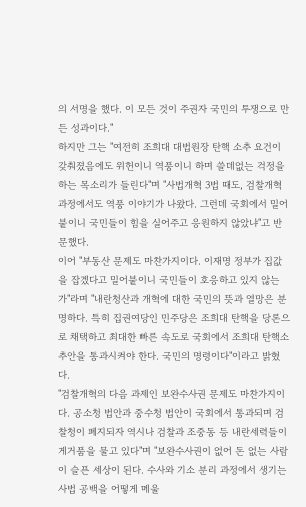의 서명을 했다. 이 모든 것이 주권자 국민의 투쟁으로 만든 성과이다."
하지만 그는 "여전히 조희대 대법원장 탄핵 소추 요건이 갖춰졌음에도 위헌이니 역풍이니 하며 쓸데없는 걱정을 하는 목소리가 들린다"며 "사법개혁 3법 때도, 검찰개혁 과정에서도 역풍 이야기가 나왔다. 그런데 국회에서 밀어붙이니 국민들이 힘을 실어주고 응원하지 않았냐"고 반문했다.
이어 "부동산 문제도 마찬가지이다. 이재명 정부가 집값을 잡겠다고 밀어붙이니 국민들이 호응하고 있지 않는가"라며 "내란청산과 개혁에 대한 국민의 뜻과 열망은 분명하다. 특히 집권여당인 민주당은 조희대 탄핵을 당론으로 채택하고 최대한 빠른 속도로 국회에서 조희대 탄핵소추안을 통과시켜야 한다. 국민의 명령이다"이라고 밝혔다.
"검찰개혁의 다음 과제인 보완수사권 문제도 마찬가지이다. 공소청 법안과 중수청 법안이 국회에서 통과되며 검찰청이 폐지되자 역시나 검찰과 조중동 등 내란세력들이 게거품을 물고 있다"며 "보완수사권이 없어 돈 없는 사람이 슬픈 세상이 된다. 수사와 기소 분리 과정에서 생기는 사법 공백을 어떻게 메울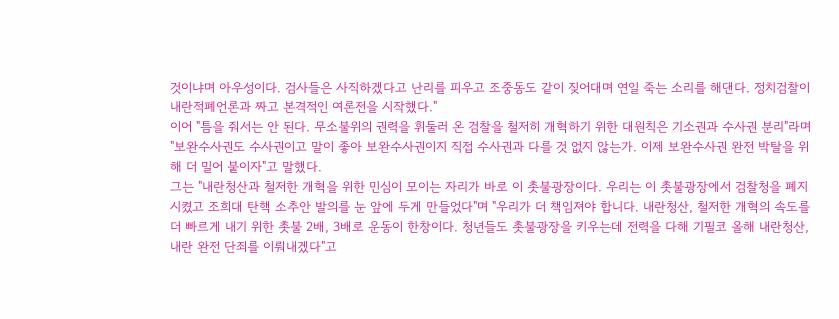것이냐며 아우성이다. 검사들은 사직하겠다고 난리를 피우고 조중동도 같이 짖어대며 연일 죽는 소리를 해댄다. 정치검찰이 내란적폐언론과 짜고 본격적인 여론전을 시작했다."
이어 "틈을 줘서는 안 된다. 무소불위의 권력을 휘둘러 온 검찰을 철저히 개혁하기 위한 대원칙은 기소권과 수사권 분리"라며 "보완수사권도 수사권이고 말이 좋아 보완수사권이지 직접 수사권과 다를 것 없지 않는가. 이제 보완수사권 완전 박탈을 위해 더 밀어 붙이자"고 말했다.
그는 "내란청산과 철저한 개혁을 위한 민심이 모이는 자리가 바로 이 촛불광장이다. 우리는 이 촛불광장에서 검찰청을 폐지시켰고 조희대 탄핵 소추안 발의를 눈 앞에 두게 만들었다"며 "우리가 더 책임져야 합니다. 내란청산, 철저한 개혁의 속도를 더 빠르게 내기 위한 촛불 2배, 3배로 운동이 한창이다. 청년들도 촛불광장을 키우는데 전력을 다해 기필코 올해 내란청산, 내란 완전 단죄를 이뤄내겠다"고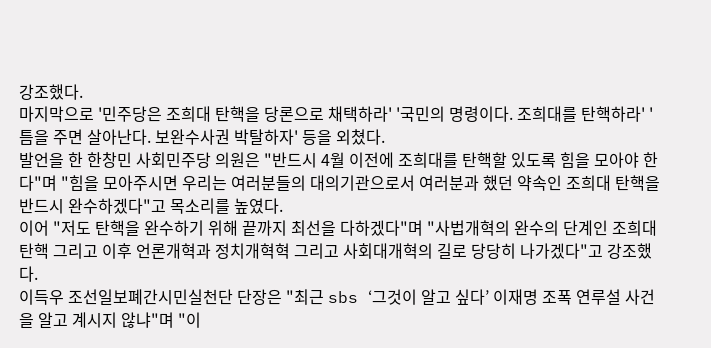강조했다.
마지막으로 '민주당은 조희대 탄핵을 당론으로 채택하라' '국민의 명령이다. 조희대를 탄핵하라' '틈을 주면 살아난다. 보완수사권 박탈하자' 등을 외쳤다.
발언을 한 한창민 사회민주당 의원은 "반드시 4월 이전에 조희대를 탄핵할 있도록 힘을 모아야 한다"며 "힘을 모아주시면 우리는 여러분들의 대의기관으로서 여러분과 했던 약속인 조희대 탄핵을 반드시 완수하겠다"고 목소리를 높였다.
이어 "저도 탄핵을 완수하기 위해 끝까지 최선을 다하겠다"며 "사법개혁의 완수의 단계인 조희대 탄핵 그리고 이후 언론개혁과 정치개혁혁 그리고 사회대개혁의 길로 당당히 나가겠다"고 강조했다.
이득우 조선일보폐간시민실천단 단장은 "최근 sbs ‘그것이 알고 싶다’ 이재명 조폭 연루설 사건을 알고 계시지 않냐"며 "이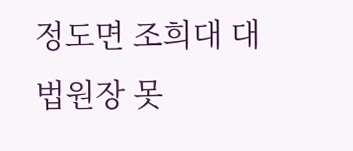정도면 조희대 대법원장 못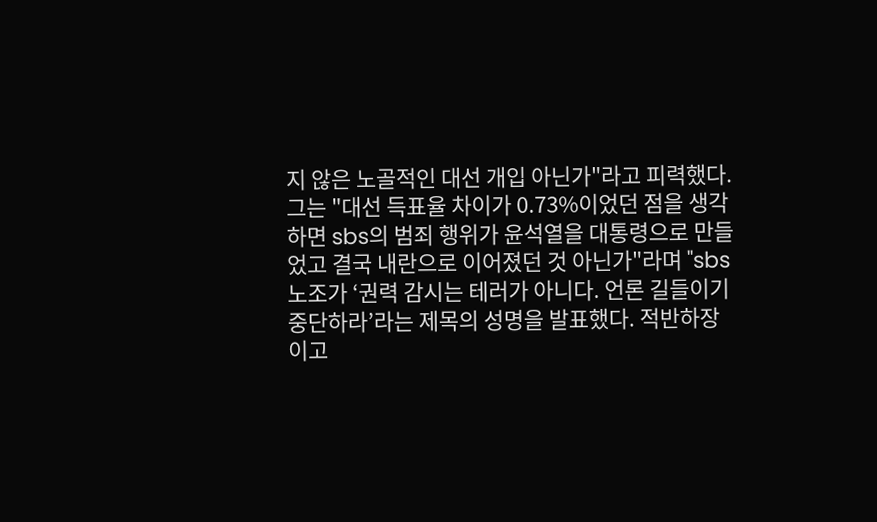지 않은 노골적인 대선 개입 아닌가"라고 피력했다.
그는 "대선 득표율 차이가 0.73%이었던 점을 생각하면 sbs의 범죄 행위가 윤석열을 대통령으로 만들었고 결국 내란으로 이어졌던 것 아닌가"라며 "sbs 노조가 ‘권력 감시는 테러가 아니다. 언론 길들이기 중단하라’라는 제목의 성명을 발표했다. 적반하장이고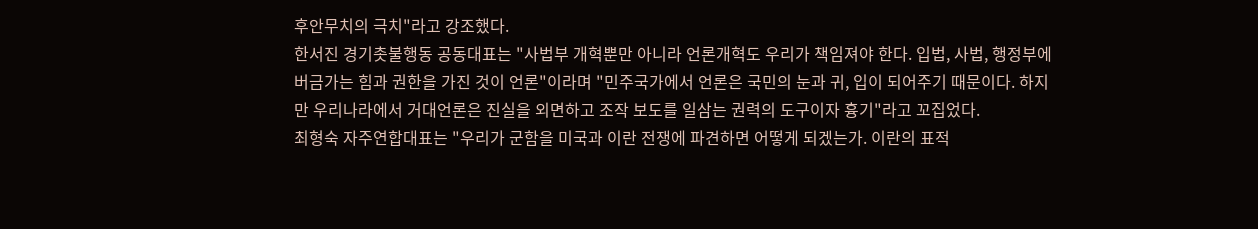후안무치의 극치"라고 강조했다.
한서진 경기촛불행동 공동대표는 "사법부 개혁뿐만 아니라 언론개혁도 우리가 책임져야 한다. 입법, 사법, 행정부에 버금가는 힘과 권한을 가진 것이 언론"이라며 "민주국가에서 언론은 국민의 눈과 귀, 입이 되어주기 때문이다. 하지만 우리나라에서 거대언론은 진실을 외면하고 조작 보도를 일삼는 권력의 도구이자 흉기"라고 꼬집었다.
최형숙 자주연합대표는 "우리가 군함을 미국과 이란 전쟁에 파견하면 어떻게 되겠는가. 이란의 표적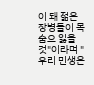이 돼 젊은 장병들이 목숨으 잃을 것"이라며 "우리 민생은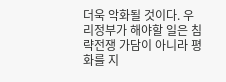더욱 악화될 것이다. 우리정부가 해야할 일은 침략전쟁 가담이 아니라 평화를 지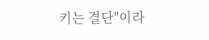키는 결단"이라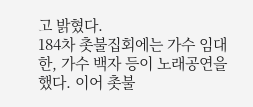고 밝혔다.
184차 촛불집회에는 가수 임대한, 가수 백자 등이 노래공연을 했다. 이어 촛불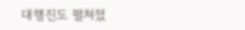대행진도 펼쳐졌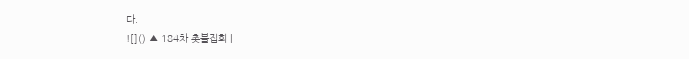다.
![]() ▲ 184차 촛불집회 |